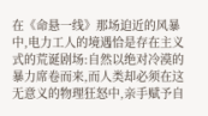在《命悬一线》那场迫近的风暴中,电力工人的境遇恰是存在主义式的荒诞剧场:自然以绝对冷漠的暴力席卷而来,而人类却必须在这无意义的物理狂怒中,亲手赋予自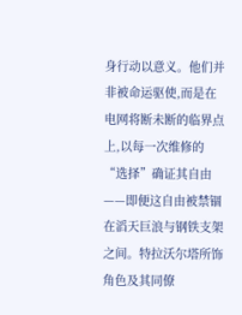身行动以意义。他们并非被命运驱使,而是在电网将断未断的临界点上,以每一次维修的“选择”确证其自由——即便这自由被禁锢在滔天巨浪与钢铁支架之间。特拉沃尔塔所饰角色及其同僚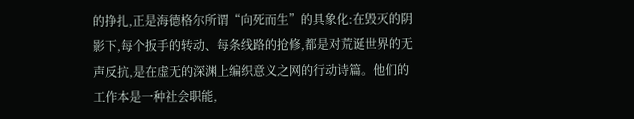的挣扎,正是海德格尔所谓“向死而生”的具象化:在毁灭的阴影下,每个扳手的转动、每条线路的抢修,都是对荒诞世界的无声反抗,是在虚无的深渊上编织意义之网的行动诗篇。他们的工作本是一种社会职能,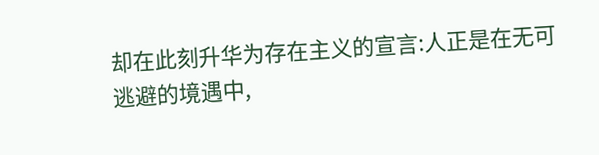却在此刻升华为存在主义的宣言:人正是在无可逃避的境遇中,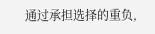通过承担选择的重负,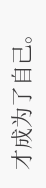才成为了自己。